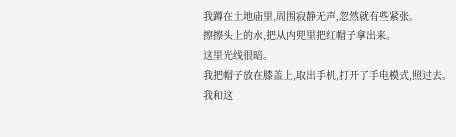我蹲在土地庙里,周围寂静无声,忽然就有些紧张。
擦擦头上的水,把从内兜里把红帽子拿出来。
这里光线很暗。
我把帽子放在膝盖上,取出手机,打开了手电模式,照过去。
我和这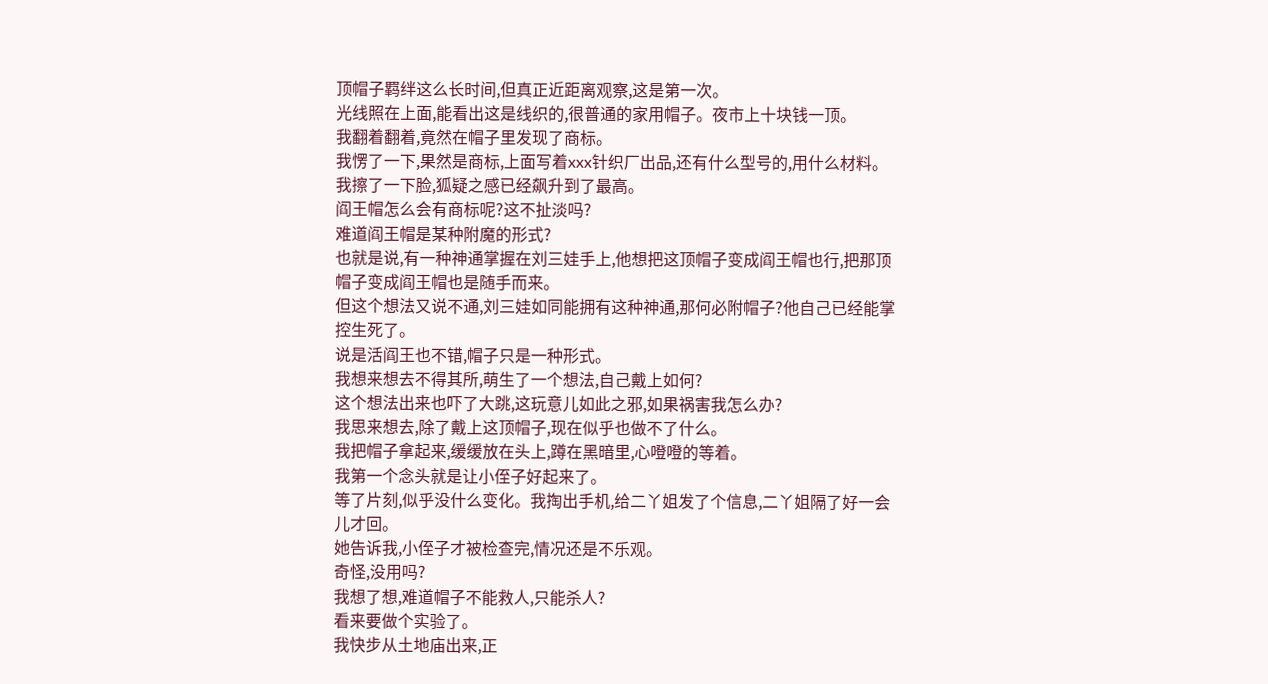顶帽子羁绊这么长时间,但真正近距离观察,这是第一次。
光线照在上面,能看出这是线织的,很普通的家用帽子。夜市上十块钱一顶。
我翻着翻着,竟然在帽子里发现了商标。
我愣了一下,果然是商标,上面写着xxx针织厂出品,还有什么型号的,用什么材料。
我擦了一下脸,狐疑之感已经飙升到了最高。
阎王帽怎么会有商标呢?这不扯淡吗?
难道阎王帽是某种附魔的形式?
也就是说,有一种神通掌握在刘三娃手上,他想把这顶帽子变成阎王帽也行,把那顶帽子变成阎王帽也是随手而来。
但这个想法又说不通,刘三娃如同能拥有这种神通,那何必附帽子?他自己已经能掌控生死了。
说是活阎王也不错,帽子只是一种形式。
我想来想去不得其所,萌生了一个想法,自己戴上如何?
这个想法出来也吓了大跳,这玩意儿如此之邪,如果祸害我怎么办?
我思来想去,除了戴上这顶帽子,现在似乎也做不了什么。
我把帽子拿起来,缓缓放在头上,蹲在黑暗里,心噔噔的等着。
我第一个念头就是让小侄子好起来了。
等了片刻,似乎没什么变化。我掏出手机,给二丫姐发了个信息,二丫姐隔了好一会儿才回。
她告诉我,小侄子才被检查完,情况还是不乐观。
奇怪,没用吗?
我想了想,难道帽子不能救人,只能杀人?
看来要做个实验了。
我快步从土地庙出来,正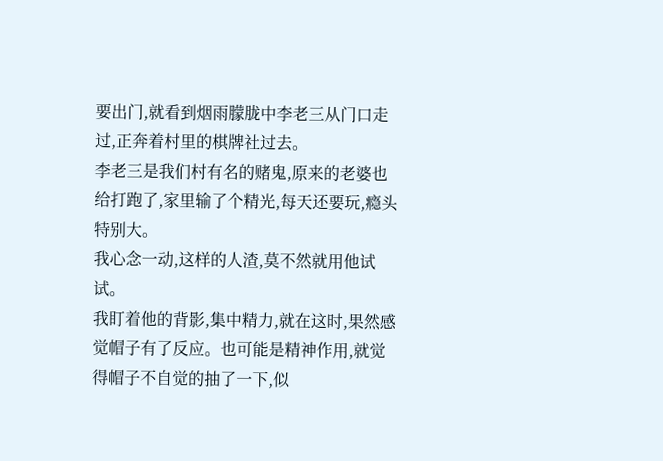要出门,就看到烟雨朦胧中李老三从门口走过,正奔着村里的棋牌社过去。
李老三是我们村有名的赌鬼,原来的老婆也给打跑了,家里输了个精光,每天还要玩,瘾头特别大。
我心念一动,这样的人渣,莫不然就用他试试。
我盯着他的背影,集中精力,就在这时,果然感觉帽子有了反应。也可能是精神作用,就觉得帽子不自觉的抽了一下,似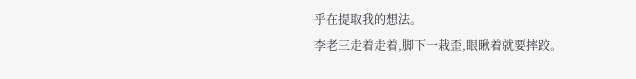乎在提取我的想法。
李老三走着走着,脚下一栽歪,眼瞅着就要摔跤。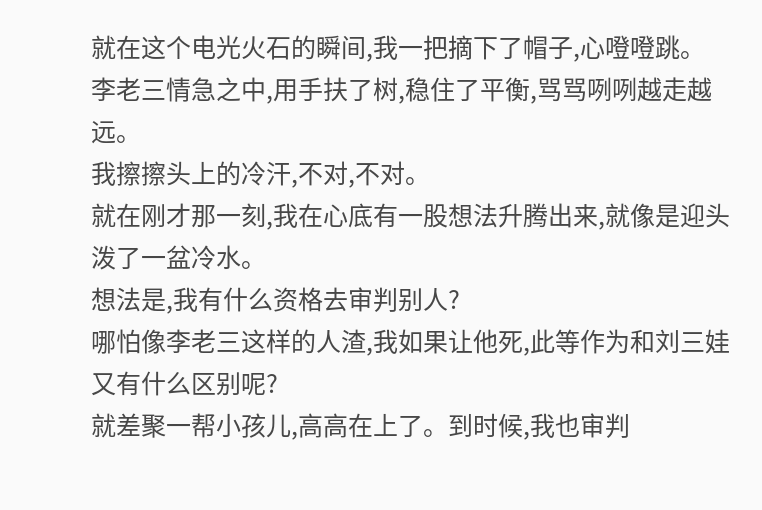就在这个电光火石的瞬间,我一把摘下了帽子,心噔噔跳。
李老三情急之中,用手扶了树,稳住了平衡,骂骂咧咧越走越远。
我擦擦头上的冷汗,不对,不对。
就在刚才那一刻,我在心底有一股想法升腾出来,就像是迎头泼了一盆冷水。
想法是,我有什么资格去审判别人?
哪怕像李老三这样的人渣,我如果让他死,此等作为和刘三娃又有什么区别呢?
就差聚一帮小孩儿,高高在上了。到时候,我也审判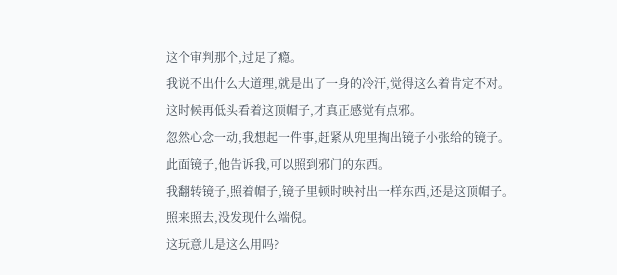这个审判那个,过足了瘾。
我说不出什么大道理,就是出了一身的冷汗,觉得这么着肯定不对。
这时候再低头看着这顶帽子,才真正感觉有点邪。
忽然心念一动,我想起一件事,赶紧从兜里掏出镜子小张给的镜子。
此面镜子,他告诉我,可以照到邪门的东西。
我翻转镜子,照着帽子,镜子里顿时映衬出一样东西,还是这顶帽子。
照来照去,没发现什么端倪。
这玩意儿是这么用吗?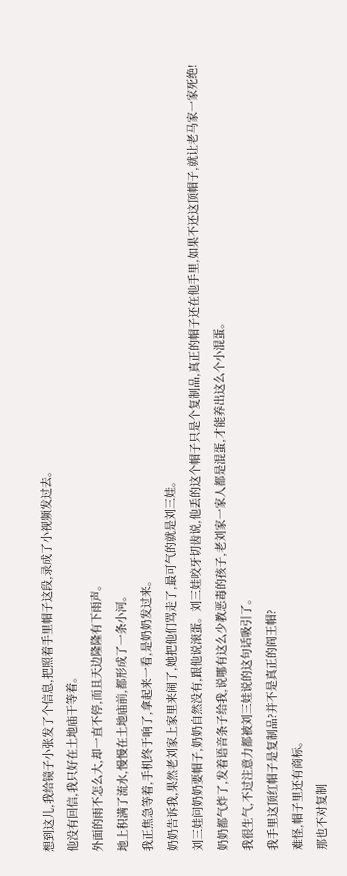想到这儿,我给镜子小张发了个信息,把照着手里帽子这段,录成了小视频发过去。
他没有回信,我只好在土地庙干等着。
外面的雨不怎么大,却一直不停,而且天边隆隆有下雨声。
地上积满了流水,慢慢在土地庙前,都形成了一条小河。
我正焦急等着,手机终于响了,拿起来一看,是奶奶发过来。
奶奶告诉我,果然老刘家上家里来闹了,她把他们骂走了,最可气的就是刘三娃。
刘三娃问奶奶要帽子,奶奶自然没有,跟他说滚蛋。刘三娃咬牙切齿说,他丢的这个帽子只是个复制品,真正的帽子还在他手里,如果不还这顶帽子,就让老马家一家死绝!
奶奶都气炸了,发着语音条子给我,说哪有这么少教恶毒的孩子,老刘家一家人都是混蛋,才能养出这么个小混蛋。
我很生气,不过注意力都被刘三娃说的这句话吸引了。
我手里这顶红帽子是复制品?并不是真正的阎王帽?
难怪,帽子里还有商标。
那也不对复制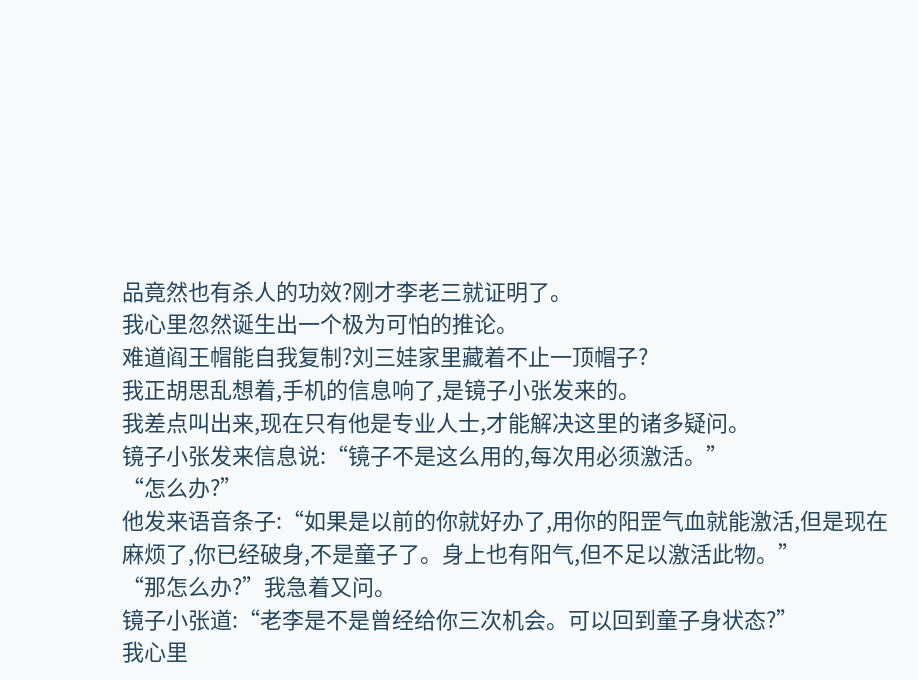品竟然也有杀人的功效?刚才李老三就证明了。
我心里忽然诞生出一个极为可怕的推论。
难道阎王帽能自我复制?刘三娃家里藏着不止一顶帽子?
我正胡思乱想着,手机的信息响了,是镜子小张发来的。
我差点叫出来,现在只有他是专业人士,才能解决这里的诸多疑问。
镜子小张发来信息说:“镜子不是这么用的,每次用必须激活。”
“怎么办?”
他发来语音条子:“如果是以前的你就好办了,用你的阳罡气血就能激活,但是现在麻烦了,你已经破身,不是童子了。身上也有阳气,但不足以激活此物。”
“那怎么办?”我急着又问。
镜子小张道:“老李是不是曾经给你三次机会。可以回到童子身状态?”
我心里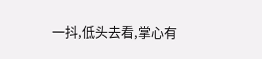一抖,低头去看,掌心有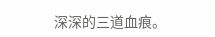深深的三道血痕。